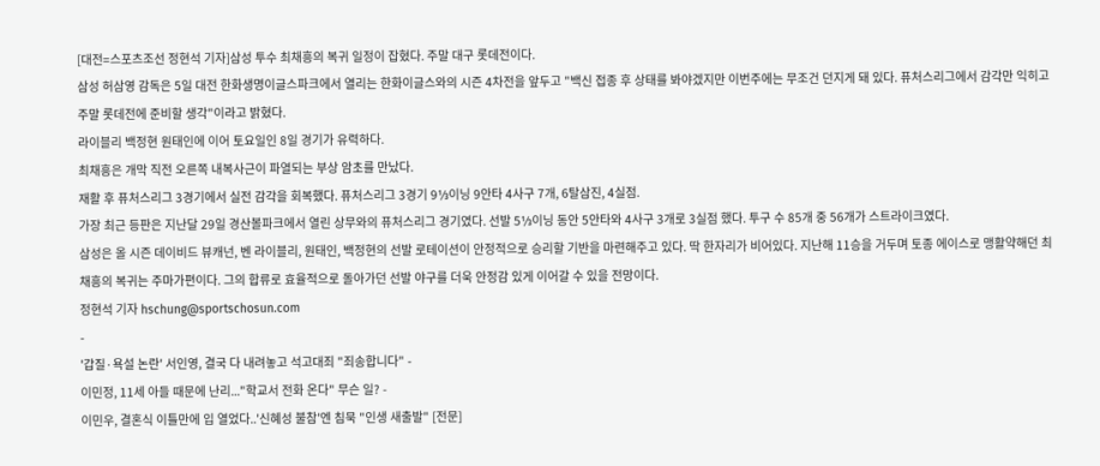[대전=스포츠조선 정현석 기자]삼성 투수 최채흥의 복귀 일정이 잡혔다. 주말 대구 롯데전이다.
삼성 허삼영 감독은 5일 대전 한화생명이글스파크에서 열리는 한화이글스와의 시즌 4차전을 앞두고 "백신 접종 후 상태를 봐야겠지만 이번주에는 무조건 던지게 돼 있다. 퓨처스리그에서 감각만 익히고 주말 롯데전에 준비할 생각"이라고 밝혔다.
라이블리 백정현 원태인에 이어 토요일인 8일 경기가 유력하다.
최채흥은 개막 직전 오른쪽 내복사근이 파열되는 부상 암초를 만났다.
재활 후 퓨처스리그 3경기에서 실전 감각을 회복했다. 퓨처스리그 3경기 9⅓이닝 9안타 4사구 7개, 6탈삼진, 4실점.
가장 최근 등판은 지난달 29일 경산볼파크에서 열린 상무와의 퓨처스리그 경기였다. 선발 5⅓이닝 동안 5안타와 4사구 3개로 3실점 했다. 투구 수 85개 중 56개가 스트라이크였다.
삼성은 올 시즌 데이비드 뷰캐넌, 벤 라이블리, 원태인, 백정현의 선발 로테이션이 안정적으로 승리할 기반을 마련해주고 있다. 딱 한자리가 비어있다. 지난해 11승을 거두며 토종 에이스로 맹활약해던 최채흥의 복귀는 주마가편이다. 그의 합류로 효율적으로 돌아가던 선발 야구를 더욱 안정감 있게 이어갈 수 있을 전망이다.
정현석 기자 hschung@sportschosun.com
-
'갑질·욕설 논란' 서인영, 결국 다 내려놓고 석고대죄 "죄송합니다" -
이민정, 11세 아들 때문에 난리..."학교서 전화 온다" 무슨 일? -
이민우, 결혼식 이틀만에 입 열었다..'신혜성 불참'엔 침묵 "인생 새출발" [전문]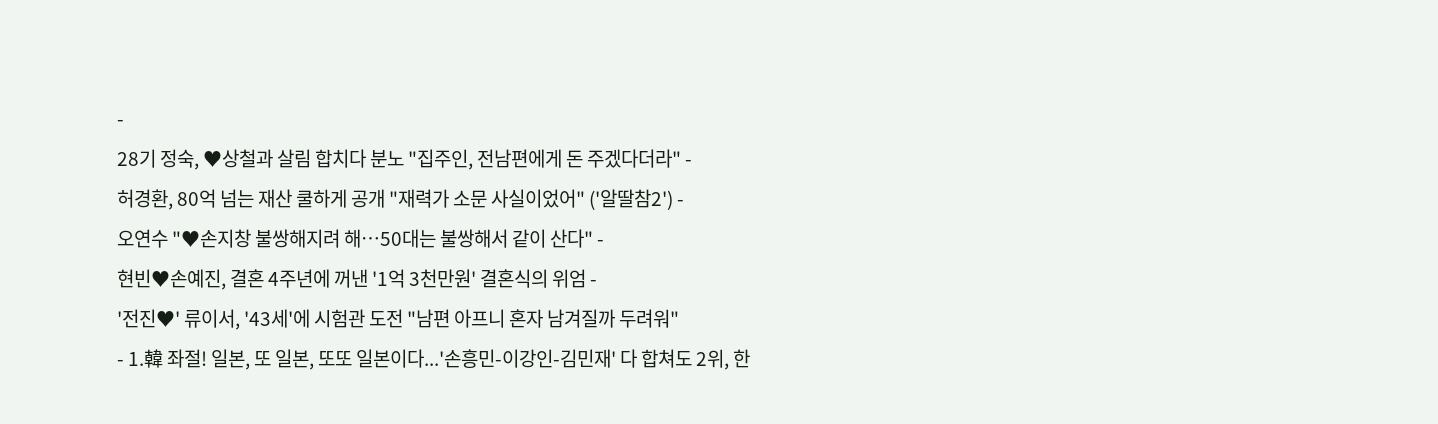-
28기 정숙, ♥상철과 살림 합치다 분노 "집주인, 전남편에게 돈 주겠다더라" -
허경환, 80억 넘는 재산 쿨하게 공개 "재력가 소문 사실이었어" ('알딸참2') -
오연수 "♥손지창 불쌍해지려 해…50대는 불쌍해서 같이 산다" -
현빈♥손예진, 결혼 4주년에 꺼낸 '1억 3천만원' 결혼식의 위엄 -
'전진♥' 류이서, '43세'에 시험관 도전 "남편 아프니 혼자 남겨질까 두려워"
- 1.韓 좌절! 일본, 또 일본, 또또 일본이다...'손흥민-이강인-김민재' 다 합쳐도 2위, 한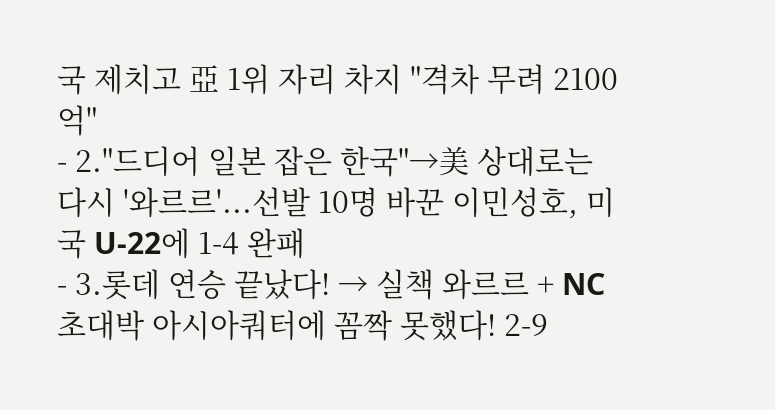국 제치고 亞 1위 자리 차지 "격차 무려 2100억"
- 2."드디어 일본 잡은 한국"→美 상대로는 다시 '와르르'...선발 10명 바꾼 이민성호, 미국 U-22에 1-4 완패
- 3.롯데 연승 끝났다! → 실책 와르르 + NC 초대박 아시아쿼터에 꼼짝 못했다! 2-9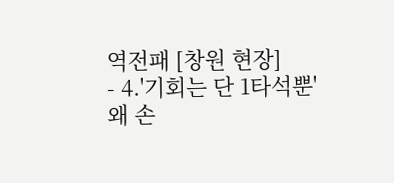역전패 [창원 현장]
- 4.'기회는 단 1타석뿐' 왜 손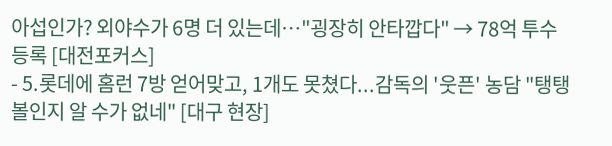아섭인가? 외야수가 6명 더 있는데…"굉장히 안타깝다" → 78억 투수 등록 [대전포커스]
- 5.롯데에 홈런 7방 얻어맞고, 1개도 못쳤다...감독의 '웃픈' 농담 "탱탱볼인지 알 수가 없네" [대구 현장]